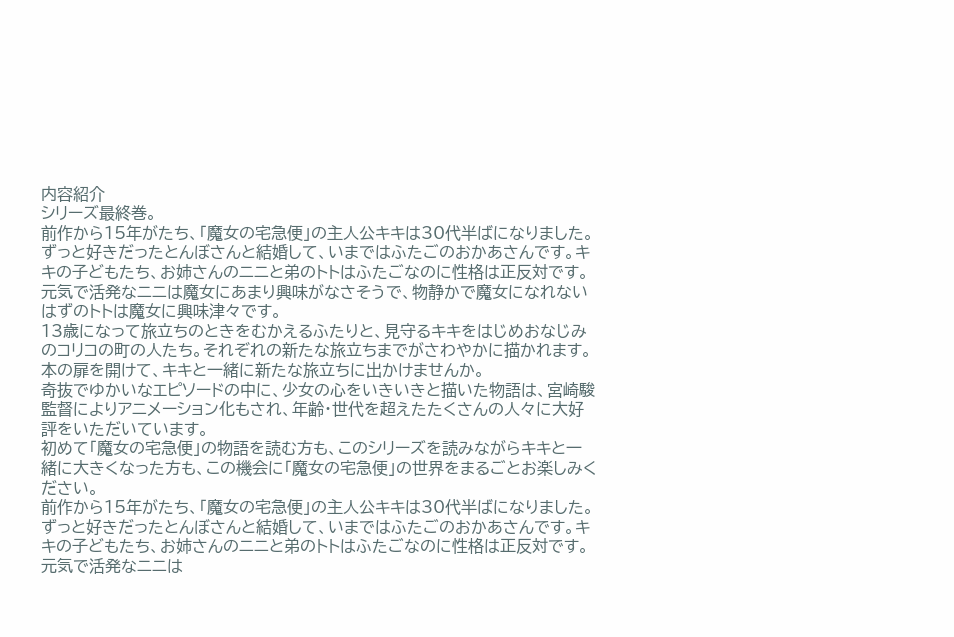内容紹介
シリーズ最終巻。
前作から15年がたち、「魔女の宅急便」の主人公キキは30代半ばになりました。ずっと好きだったとんぼさんと結婚して、いまではふたごのおかあさんです。キキの子どもたち、お姉さんのニニと弟のトトはふたごなのに性格は正反対です。元気で活発なニニは魔女にあまり興味がなさそうで、物静かで魔女になれないはずのトトは魔女に興味津々です。
13歳になって旅立ちのときをむかえるふたりと、見守るキキをはじめおなじみのコリコの町の人たち。それぞれの新たな旅立ちまでがさわやかに描かれます。
本の扉を開けて、キキと一緒に新たな旅立ちに出かけませんか。
奇抜でゆかいなエピソードの中に、少女の心をいきいきと描いた物語は、宮崎駿監督によりアニメーション化もされ、年齢・世代を超えたたくさんの人々に大好評をいただいています。
初めて「魔女の宅急便」の物語を読む方も、このシリーズを読みながらキキと一緒に大きくなった方も、この機会に「魔女の宅急便」の世界をまるごとお楽しみください。
前作から15年がたち、「魔女の宅急便」の主人公キキは30代半ばになりました。ずっと好きだったとんぼさんと結婚して、いまではふたごのおかあさんです。キキの子どもたち、お姉さんのニニと弟のトトはふたごなのに性格は正反対です。元気で活発なニニは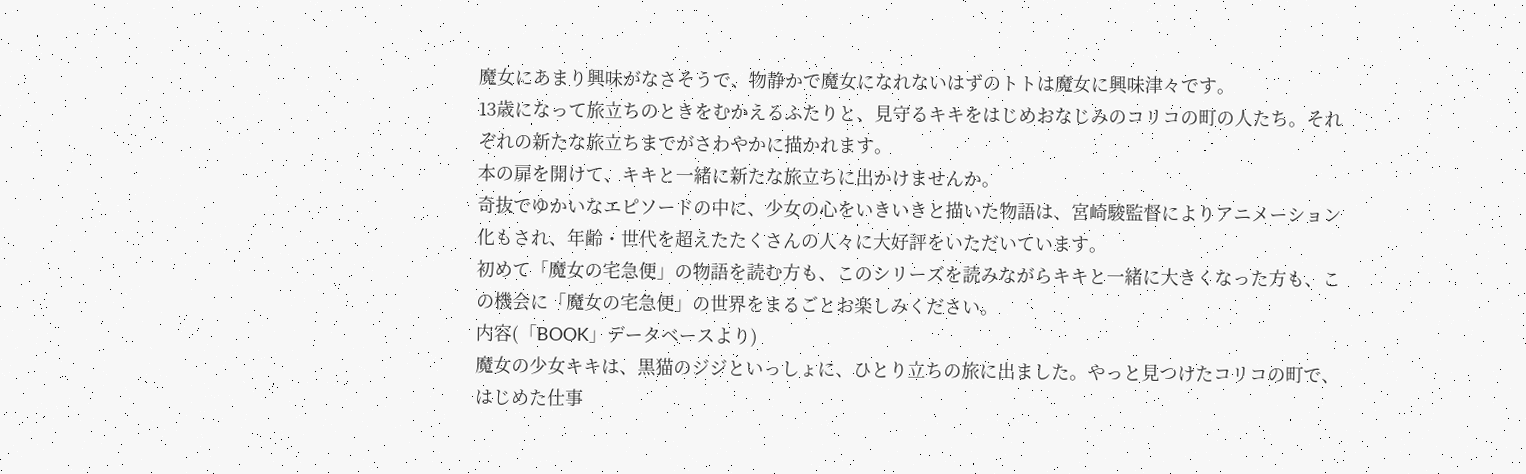魔女にあまり興味がなさそうで、物静かで魔女になれないはずのトトは魔女に興味津々です。
13歳になって旅立ちのときをむかえるふたりと、見守るキキをはじめおなじみのコリコの町の人たち。それぞれの新たな旅立ちまでがさわやかに描かれます。
本の扉を開けて、キキと一緒に新たな旅立ちに出かけませんか。
奇抜でゆかいなエピソードの中に、少女の心をいきいきと描いた物語は、宮崎駿監督によりアニメーション化もされ、年齢・世代を超えたたくさんの人々に大好評をいただいています。
初めて「魔女の宅急便」の物語を読む方も、このシリーズを読みながらキキと一緒に大きくなった方も、この機会に「魔女の宅急便」の世界をまるごとお楽しみください。
内容(「BOOK」データベースより)
魔女の少女キキは、黒猫のジジといっしょに、ひとり立ちの旅に出ました。やっと見つけたコリコの町で、はじめた仕事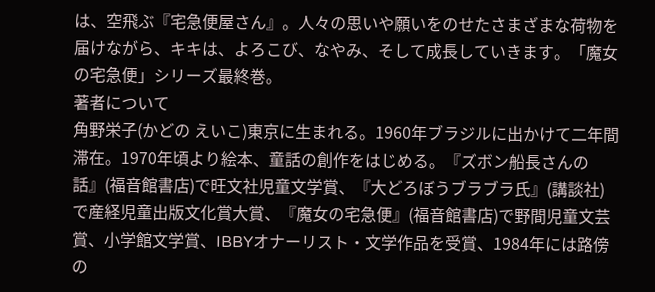は、空飛ぶ『宅急便屋さん』。人々の思いや願いをのせたさまざまな荷物を届けながら、キキは、よろこび、なやみ、そして成長していきます。「魔女の宅急便」シリーズ最終巻。
著者について
角野栄子(かどの えいこ)東京に生まれる。1960年ブラジルに出かけて二年間滞在。1970年頃より絵本、童話の創作をはじめる。『ズボン船長さんの話』(福音館書店)で旺文社児童文学賞、『大どろぼうブラブラ氏』(講談社)で産経児童出版文化賞大賞、『魔女の宅急便』(福音館書店)で野間児童文芸賞、小学館文学賞、IBBYオナーリスト・文学作品を受賞、1984年には路傍の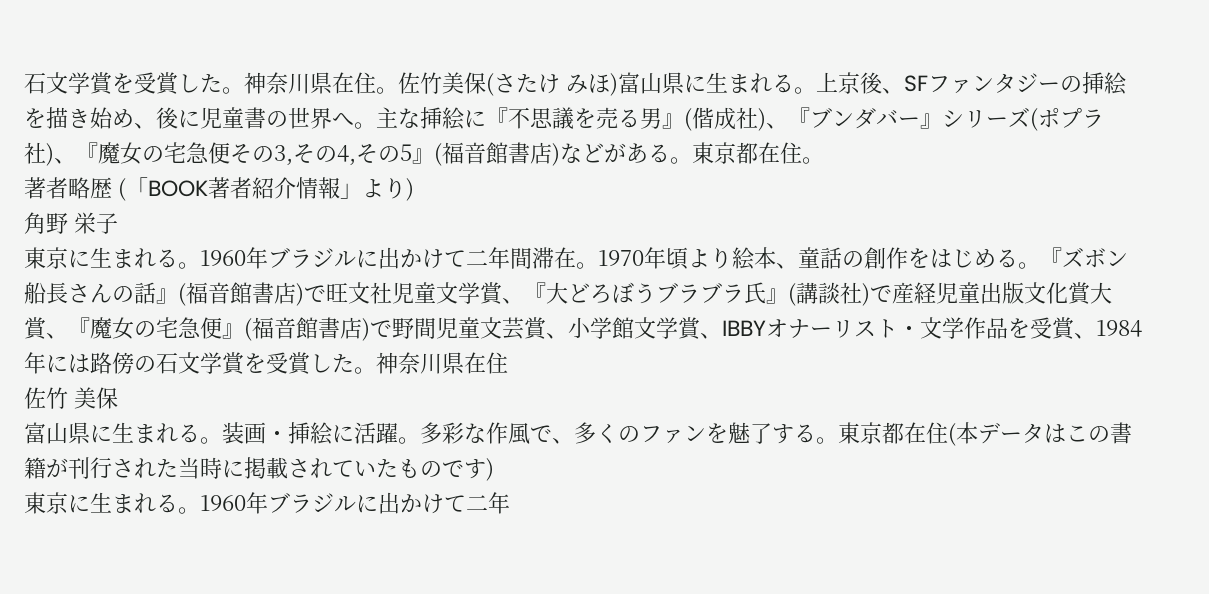石文学賞を受賞した。神奈川県在住。佐竹美保(さたけ みほ)富山県に生まれる。上京後、SFファンタジーの挿絵を描き始め、後に児童書の世界へ。主な挿絵に『不思議を売る男』(偕成社)、『ブンダバー』シリーズ(ポプラ社)、『魔女の宅急便その3,その4,その5』(福音館書店)などがある。東京都在住。
著者略歴 (「BOOK著者紹介情報」より)
角野 栄子
東京に生まれる。1960年ブラジルに出かけて二年間滞在。1970年頃より絵本、童話の創作をはじめる。『ズボン船長さんの話』(福音館書店)で旺文社児童文学賞、『大どろぼうブラブラ氏』(講談社)で産経児童出版文化賞大賞、『魔女の宅急便』(福音館書店)で野間児童文芸賞、小学館文学賞、IBBYオナーリスト・文学作品を受賞、1984年には路傍の石文学賞を受賞した。神奈川県在住
佐竹 美保
富山県に生まれる。装画・挿絵に活躍。多彩な作風で、多くのファンを魅了する。東京都在住(本データはこの書籍が刊行された当時に掲載されていたものです)
東京に生まれる。1960年ブラジルに出かけて二年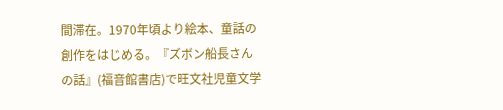間滞在。1970年頃より絵本、童話の創作をはじめる。『ズボン船長さんの話』(福音館書店)で旺文社児童文学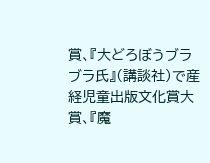賞、『大どろぼうブラブラ氏』(講談社)で産経児童出版文化賞大賞、『魔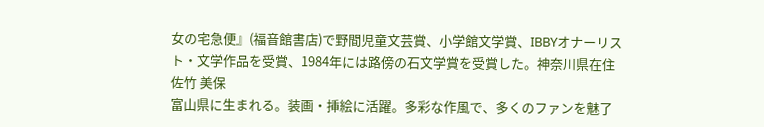女の宅急便』(福音館書店)で野間児童文芸賞、小学館文学賞、IBBYオナーリスト・文学作品を受賞、1984年には路傍の石文学賞を受賞した。神奈川県在住
佐竹 美保
富山県に生まれる。装画・挿絵に活躍。多彩な作風で、多くのファンを魅了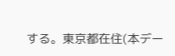する。東京都在住(本デー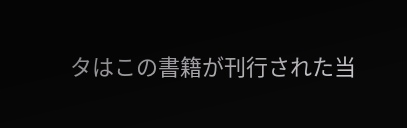タはこの書籍が刊行された当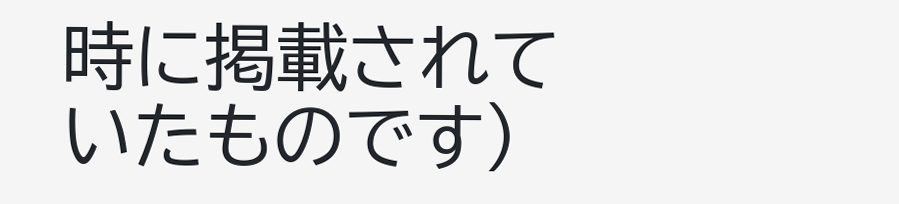時に掲載されていたものです)